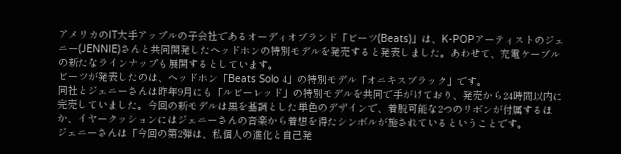アメリカのIT大手アップルの子会社であるオーディオブランド「ビーツ(Beats)」は、K-POPアーティストのジェニー(JENNIE)さんと共同開発したヘッドホンの特別モデルを発売すると発表しました。あわせて、充電ケーブルの新たなラインナップも展開するとしています。
ビーツが発表したのは、ヘッドホン「Beats Solo 4」の特別モデル「オニキスブラック」です。
同社とジェニーさんは昨年9月にも「ルビーレッド」の特別モデルを共同で手がけており、発売から24時間以内に完売していました。今回の新モデルは黒を基調とした単色のデザインで、着脱可能な2つのリボンが付属するほか、イヤークッションにはジェニーさんの音楽から着想を得たシンボルが施されているということです。
ジェニーさんは「今回の第2弾は、私個人の進化と自己発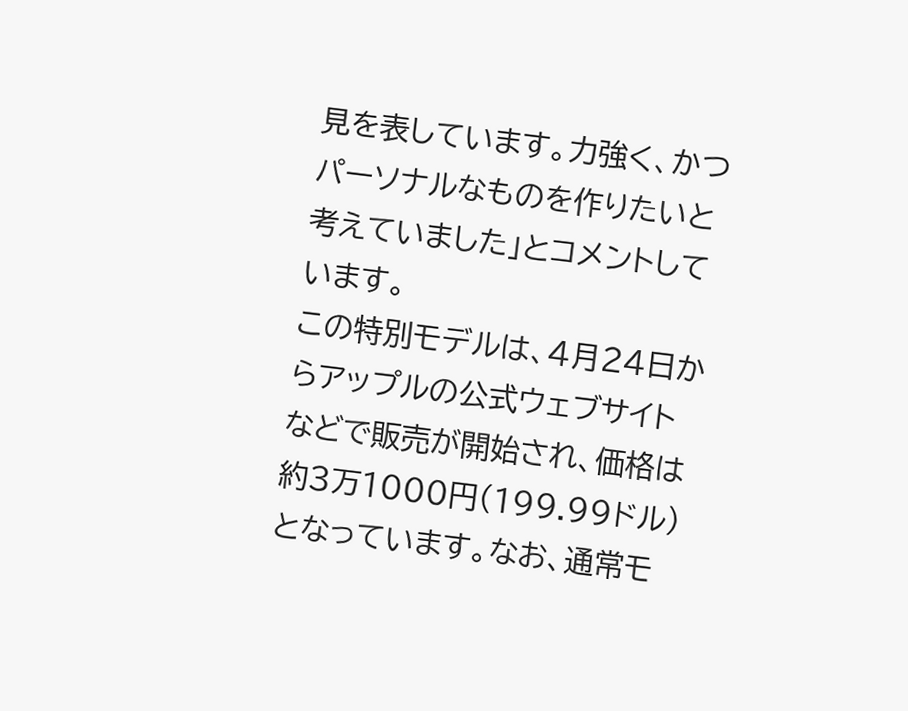見を表しています。力強く、かつパーソナルなものを作りたいと考えていました」とコメントしています。
この特別モデルは、4月24日からアップルの公式ウェブサイトなどで販売が開始され、価格は約3万1000円(199.99ドル)となっています。なお、通常モ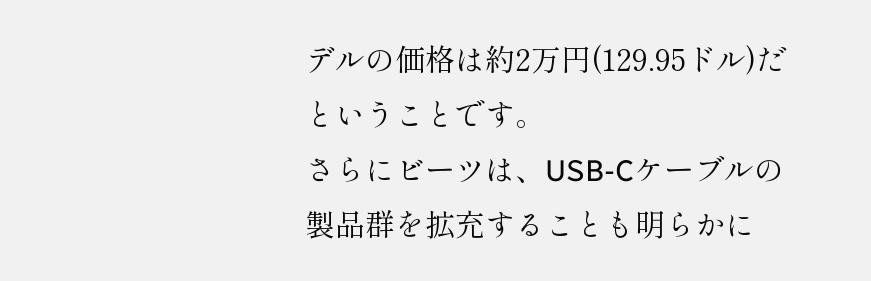デルの価格は約2万円(129.95ドル)だということです。
さらにビーツは、USB-Cケーブルの製品群を拡充することも明らかに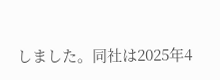しました。同社は2025年4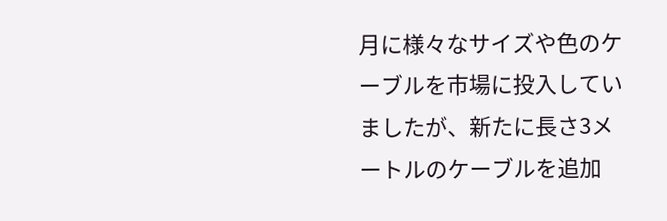月に様々なサイズや色のケーブルを市場に投入していましたが、新たに長さ3メートルのケーブルを追加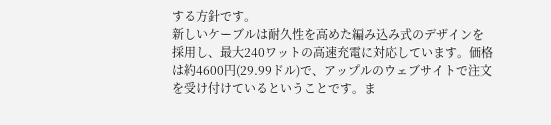する方針です。
新しいケーブルは耐久性を高めた編み込み式のデザインを採用し、最大240ワットの高速充電に対応しています。価格は約4600円(29.99ドル)で、アップルのウェブサイトで注文を受け付けているということです。ま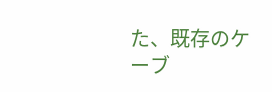た、既存のケーブ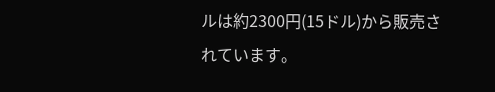ルは約2300円(15ドル)から販売されています。